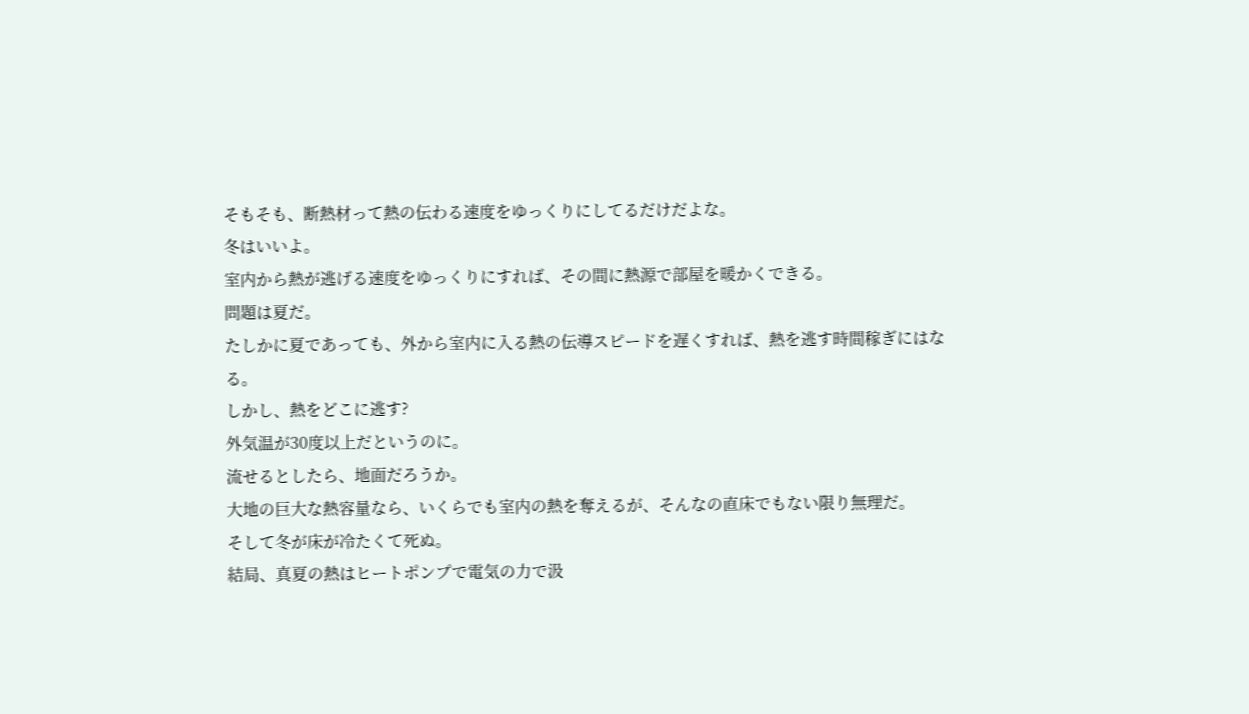そもそも、断熱材って熱の伝わる速度をゆっくりにしてるだけだよな。
冬はいいよ。
室内から熱が逃げる速度をゆっくりにすれば、その間に熱源で部屋を暖かくできる。
問題は夏だ。
たしかに夏であっても、外から室内に入る熱の伝導スピードを遅くすれば、熱を逃す時間稼ぎにはなる。
しかし、熱をどこに逃す?
外気温が30度以上だというのに。
流せるとしたら、地面だろうか。
大地の巨大な熱容量なら、いくらでも室内の熱を奪えるが、そんなの直床でもない限り無理だ。
そして冬が床が冷たくて死ぬ。
結局、真夏の熱はヒートポンプで電気の力で汲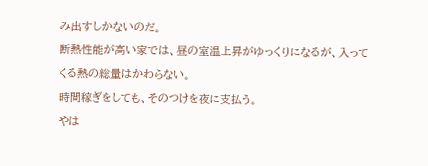み出すしかないのだ。
断熱性能が高い家では、昼の室温上昇がゆっくりになるが、入ってくる熱の総量はかわらない。
時間稼ぎをしても、そのつけを夜に支払う。
やは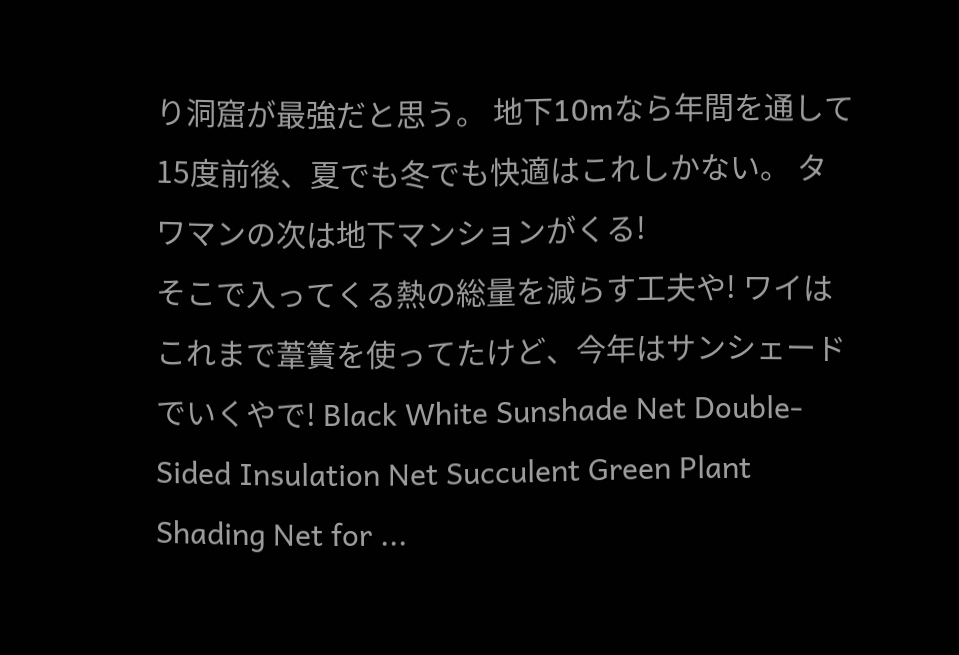り洞窟が最強だと思う。 地下10mなら年間を通して15度前後、夏でも冬でも快適はこれしかない。 タワマンの次は地下マンションがくる!
そこで入ってくる熱の総量を減らす工夫や! ワイはこれまで葦簀を使ってたけど、今年はサンシェードでいくやで! Black White Sunshade Net Double-Sided Insulation Net Succulent Green Plant Shading Net for ...